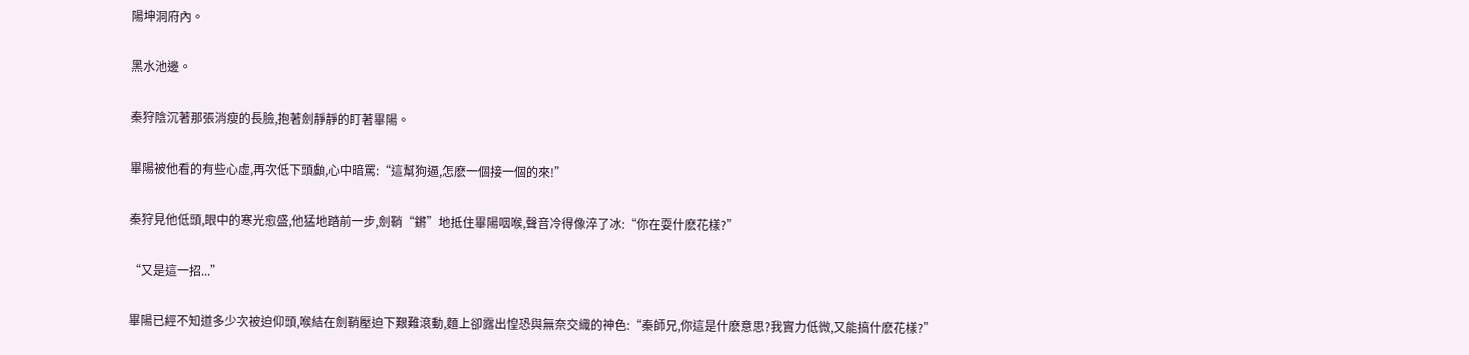陽坤洞府內。

黑水池邊。

秦狩陰沉著那張消瘦的長臉,抱著劍靜靜的盯著畢陽。

畢陽被他看的有些心虛,再次低下頭顱,心中暗罵:“這幫狗逼,怎麽一個接一個的來!”

秦狩見他低頭,眼中的寒光愈盛,他猛地踏前一步,劍鞘“鏘”地抵住畢陽咽喉,聲音冷得像淬了冰:“你在耍什麽花樣?”

“又是這一招...”

畢陽已經不知道多少次被迫仰頭,喉結在劍鞘壓迫下艱難滾動,麵上卻露出惶恐與無奈交織的神色:“秦師兄,你這是什麽意思?我實力低微,又能搞什麽花樣?”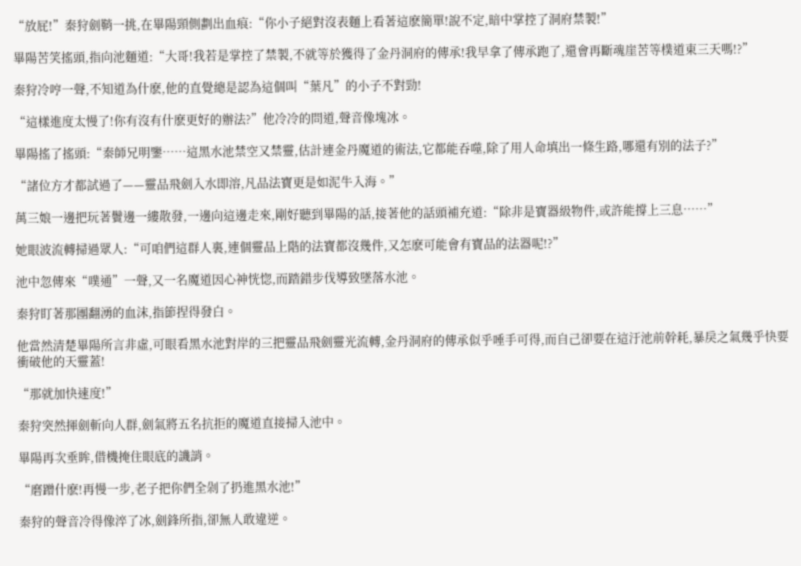“放屁!”秦狩劍鞘一挑,在畢陽頸側劃出血痕:“你小子絕對沒表麵上看著這麽簡單!說不定,暗中掌控了洞府禁製!”

畢陽苦笑搖頭,指向池麵道:“大哥!我若是掌控了禁製,不就等於獲得了金丹洞府的傳承!我早拿了傳承跑了,還會再斷魂崖苦等樸道東三天嗎!?”

秦狩冷哼一聲,不知道為什麽,他的直覺總是認為這個叫“葉凡”的小子不對勁!

“這樣進度太慢了!你有沒有什麽更好的辦法?”他冷冷的問道,聲音像塊冰。

畢陽搖了搖頭:“秦師兄明鑒……這黑水池禁空又禁靈,估計連金丹魔道的術法,它都能吞噬,除了用人命填出一條生路,哪還有別的法子?”

“諸位方才都試過了——靈品飛劍入水即溶,凡品法寶更是如泥牛入海。”

萬三娘一邊把玩著鬢邊一縷散發,一邊向這邊走來,剛好聽到畢陽的話,接著他的話頭補充道:“除非是寶器級物件,或許能撐上三息……”

她眼波流轉掃過眾人:“可咱們這群人裏,連個靈品上階的法寶都沒幾件,又怎麽可能會有寶品的法器呢!?”

池中忽傳來“噗通”一聲,又一名魔道因心神恍惚,而踏錯步伐導致墜落水池。

秦狩盯著那團翻湧的血沫,指節捏得發白。

他當然清楚畢陽所言非虛,可眼看黑水池對岸的三把靈品飛劍靈光流轉,金丹洞府的傳承似乎唾手可得,而自己卻要在這汙池前幹耗,暴戾之氣幾乎快要衝破他的天靈蓋!

“那就加快速度!”

秦狩突然揮劍斬向人群,劍氣將五名抗拒的魔道直接掃入池中。

畢陽再次垂眸,借機掩住眼底的譏誚。

“磨蹭什麽!再慢一步,老子把你們全剁了扔進黑水池!”

秦狩的聲音冷得像淬了冰,劍鋒所指,卻無人敢違逆。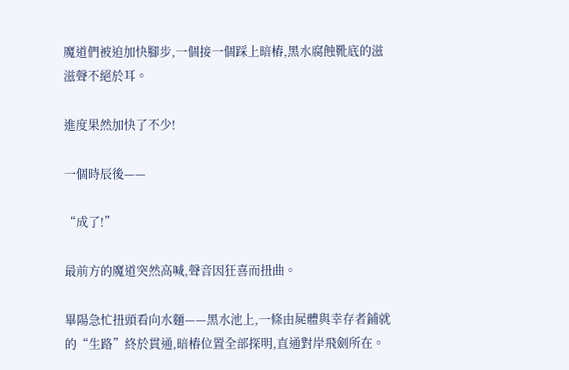魔道們被迫加快腳步,一個接一個踩上暗樁,黑水腐蝕靴底的滋滋聲不絕於耳。

進度果然加快了不少!

一個時辰後——

“成了!”

最前方的魔道突然高喊,聲音因狂喜而扭曲。

畢陽急忙扭頭看向水麵——黑水池上,一條由屍體與幸存者鋪就的“生路”終於貫通,暗樁位置全部探明,直通對岸飛劍所在。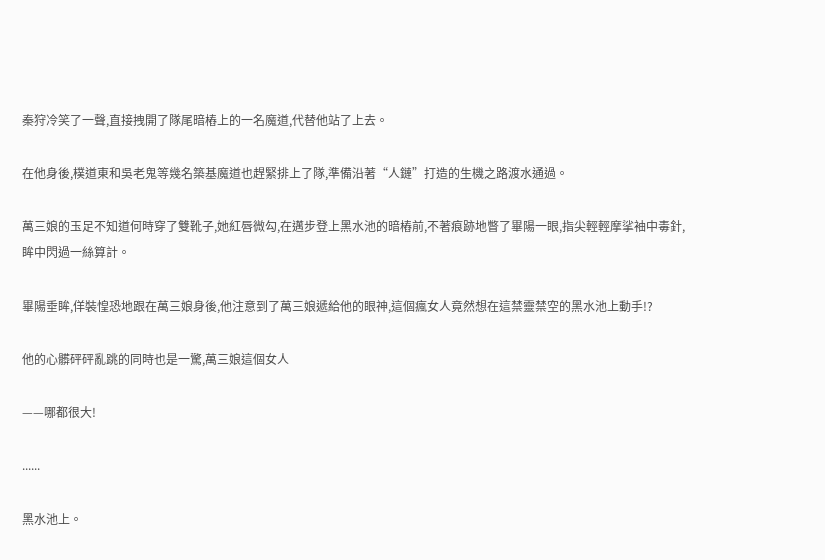秦狩冷笑了一聲,直接拽開了隊尾暗樁上的一名魔道,代替他站了上去。

在他身後,樸道東和吳老鬼等幾名築基魔道也趕緊排上了隊,準備沿著“人鏈”打造的生機之路渡水通過。

萬三娘的玉足不知道何時穿了雙靴子,她紅唇微勾,在邁步登上黑水池的暗樁前,不著痕跡地瞥了畢陽一眼,指尖輕輕摩挲袖中毒針,眸中閃過一絲算計。

畢陽垂眸,佯裝惶恐地跟在萬三娘身後,他注意到了萬三娘遞給他的眼神,這個瘋女人竟然想在這禁靈禁空的黑水池上動手!?

他的心髒砰砰亂跳的同時也是一驚,萬三娘這個女人

——哪都很大!

......

黑水池上。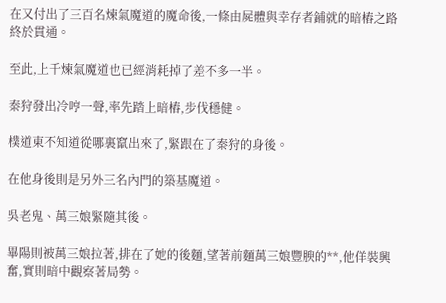在又付出了三百名煉氣魔道的魔命後,一條由屍體與幸存者鋪就的暗樁之路終於貫通。

至此,上千煉氣魔道也已經消耗掉了差不多一半。

秦狩發出冷哼一聲,率先踏上暗樁,步伐穩健。

樸道東不知道從哪裏竄出來了,緊跟在了秦狩的身後。

在他身後則是另外三名內門的築基魔道。

吳老鬼、萬三娘緊隨其後。

畢陽則被萬三娘拉著,排在了她的後麵,望著前麵萬三娘豐腴的**,他佯裝興奮,實則暗中觀察著局勢。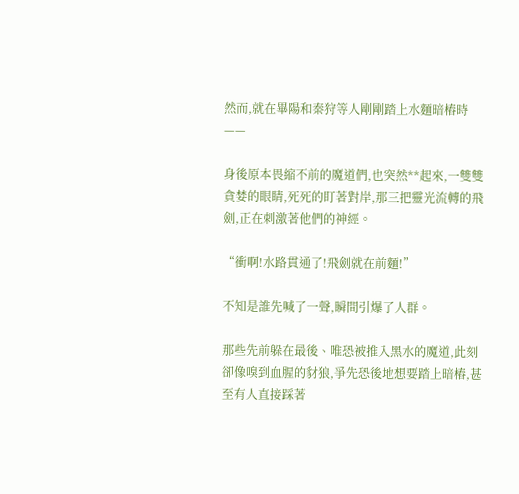然而,就在畢陽和秦狩等人剛剛踏上水麵暗樁時——

身後原本畏縮不前的魔道們,也突然**起來,一雙雙貪婪的眼睛,死死的盯著對岸,那三把靈光流轉的飛劍,正在刺激著他們的神經。

“衝啊!水路貫通了!飛劍就在前麵!”

不知是誰先喊了一聲,瞬間引爆了人群。

那些先前躲在最後、唯恐被推入黑水的魔道,此刻卻像嗅到血腥的豺狼,爭先恐後地想要踏上暗樁,甚至有人直接踩著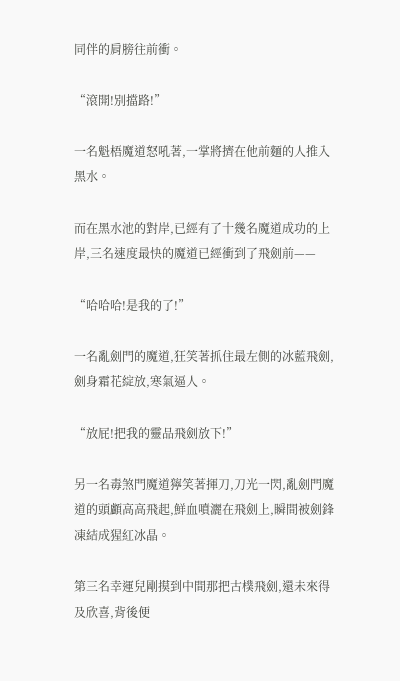同伴的肩膀往前衝。

“滾開!別擋路!”

一名魁梧魔道怒吼著,一掌將擠在他前麵的人推入黑水。

而在黑水池的對岸,已經有了十幾名魔道成功的上岸,三名速度最快的魔道已經衝到了飛劍前——

“哈哈哈!是我的了!”

一名亂劍門的魔道,狂笑著抓住最左側的冰藍飛劍,劍身霜花綻放,寒氣逼人。

“放屁!把我的靈品飛劍放下!”

另一名毒煞門魔道獰笑著揮刀,刀光一閃,亂劍門魔道的頭顱高高飛起,鮮血噴灑在飛劍上,瞬間被劍鋒凍結成猩紅冰晶。

第三名幸運兒剛摸到中間那把古樸飛劍,還未來得及欣喜,背後便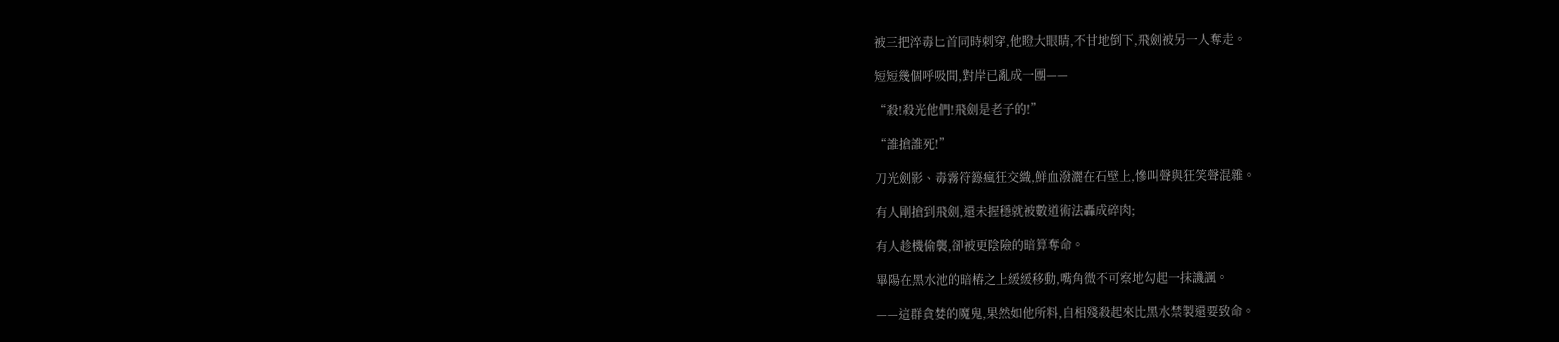被三把淬毒匕首同時刺穿,他瞪大眼睛,不甘地倒下,飛劍被另一人奪走。

短短幾個呼吸間,對岸已亂成一團——

“殺!殺光他們!飛劍是老子的!”

“誰搶誰死!”

刀光劍影、毒霧符籙瘋狂交織,鮮血潑灑在石壁上,慘叫聲與狂笑聲混雜。

有人剛搶到飛劍,還未握穩就被數道術法轟成碎肉;

有人趁機偷襲,卻被更陰險的暗算奪命。

畢陽在黑水池的暗樁之上緩緩移動,嘴角微不可察地勾起一抹譏諷。

——這群貪婪的魔鬼,果然如他所料,自相殘殺起來比黑水禁製還要致命。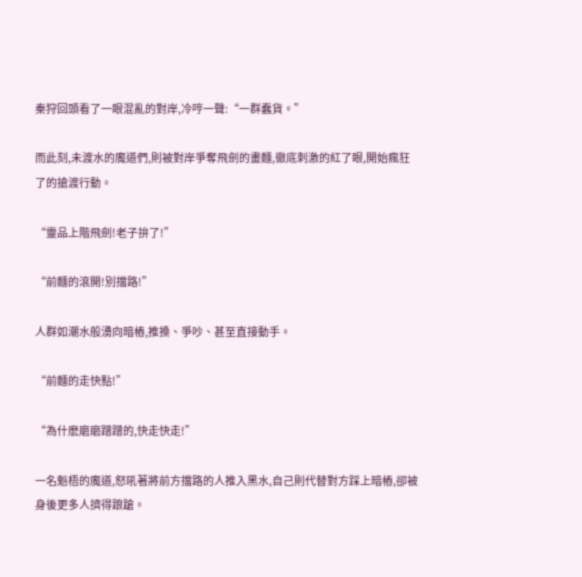秦狩回頭看了一眼混亂的對岸,冷哼一聲:“一群蠢貨。”

而此刻,未渡水的魔道們,則被對岸爭奪飛劍的畫麵,徹底刺激的紅了眼,開始瘋狂了的搶渡行動。

“靈品上階飛劍!老子拚了!”

“前麵的滾開!別擋路!”

人群如潮水般湧向暗樁,推搡、爭吵、甚至直接動手。

“前麵的走快點!”

“為什麽磨磨蹭蹭的,快走快走!”

一名魁梧的魔道,怒吼著將前方擋路的人推入黑水,自己則代替對方踩上暗樁,卻被身後更多人擠得踉蹌。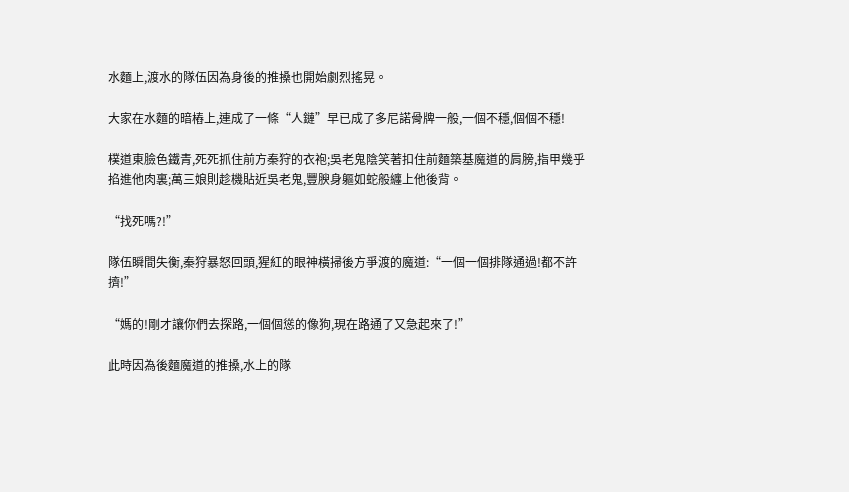水麵上,渡水的隊伍因為身後的推搡也開始劇烈搖晃。

大家在水麵的暗樁上,連成了一條“人鏈”早已成了多尼諾骨牌一般,一個不穩,個個不穩!

樸道東臉色鐵青,死死抓住前方秦狩的衣袍;吳老鬼陰笑著扣住前麵築基魔道的肩膀,指甲幾乎掐進他肉裏;萬三娘則趁機貼近吳老鬼,豐腴身軀如蛇般纏上他後背。

“找死嗎?!”

隊伍瞬間失衡,秦狩暴怒回頭,猩紅的眼神橫掃後方爭渡的魔道:“一個一個排隊通過!都不許擠!”

“媽的!剛才讓你們去探路,一個個慫的像狗,現在路通了又急起來了!”

此時因為後麵魔道的推搡,水上的隊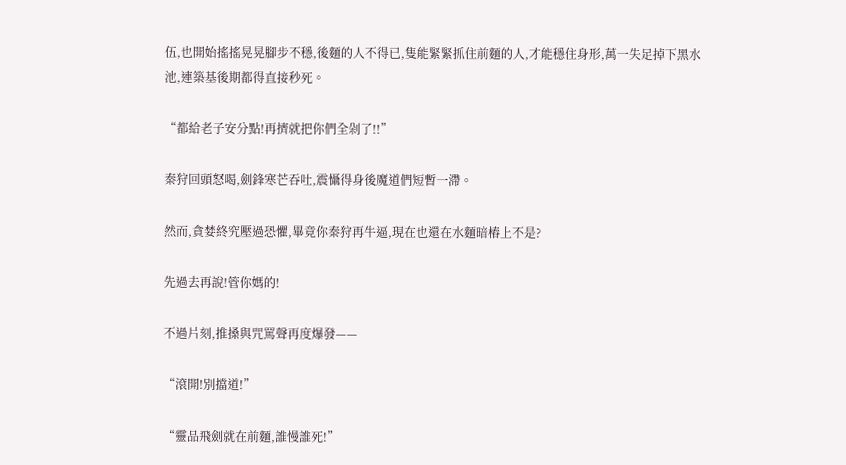伍,也開始搖搖晃晃腳步不穩,後麵的人不得已,隻能緊緊抓住前麵的人,才能穩住身形,萬一失足掉下黑水池,連築基後期都得直接秒死。

“都給老子安分點!再擠就把你們全剁了!!”

秦狩回頭怒喝,劍鋒寒芒吞吐,震懾得身後魔道們短暫一滯。

然而,貪婪終究壓過恐懼,畢竟你秦狩再牛逼,現在也還在水麵暗樁上不是?

先過去再說!管你媽的!

不過片刻,推搡與咒罵聲再度爆發——

“滾開!別擋道!”

“靈品飛劍就在前麵,誰慢誰死!”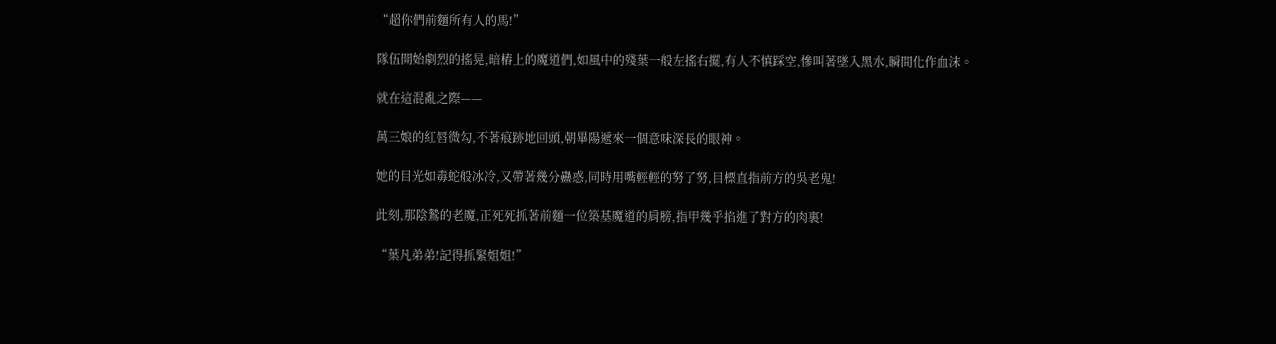“超你們前麵所有人的馬!”

隊伍開始劇烈的搖晃,暗樁上的魔道們,如風中的殘葉一般左搖右擺,有人不慎踩空,慘叫著墜入黑水,瞬間化作血沫。

就在這混亂之際——

萬三娘的紅唇微勾,不著痕跡地回頭,朝畢陽遞來一個意味深長的眼神。

她的目光如毒蛇般冰冷,又帶著幾分蠱惑,同時用嘴輕輕的努了努,目標直指前方的吳老鬼!

此刻,那陰鷙的老魔,正死死抓著前麵一位築基魔道的肩膀,指甲幾乎掐進了對方的肉裏!

“葉凡弟弟!記得抓緊姐姐!”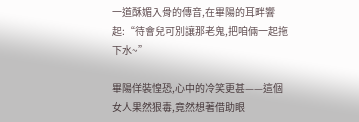一道酥媚入骨的傳音,在畢陽的耳畔響起:“待會兒可別讓那老鬼,把咱倆一起拖下水~”

畢陽佯裝惶恐,心中的冷笑更甚——這個女人果然狠毒,竟然想著借助眼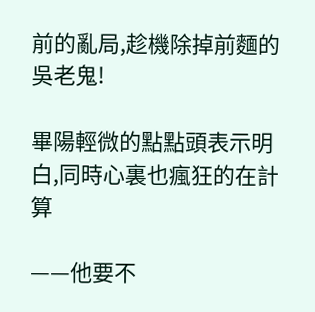前的亂局,趁機除掉前麵的吳老鬼!

畢陽輕微的點點頭表示明白,同時心裏也瘋狂的在計算

——他要不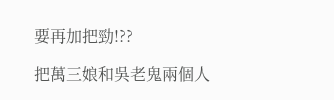要再加把勁!??

把萬三娘和吳老鬼兩個人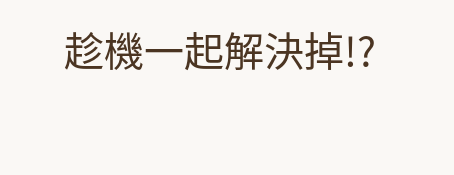趁機一起解決掉!?